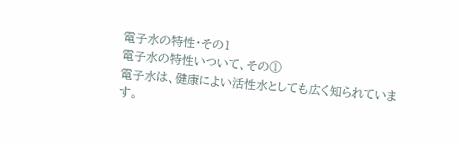電子水の特性・その1
電子水の特性いついて、その①
電子水は、健康によい活性水としても広く知られています。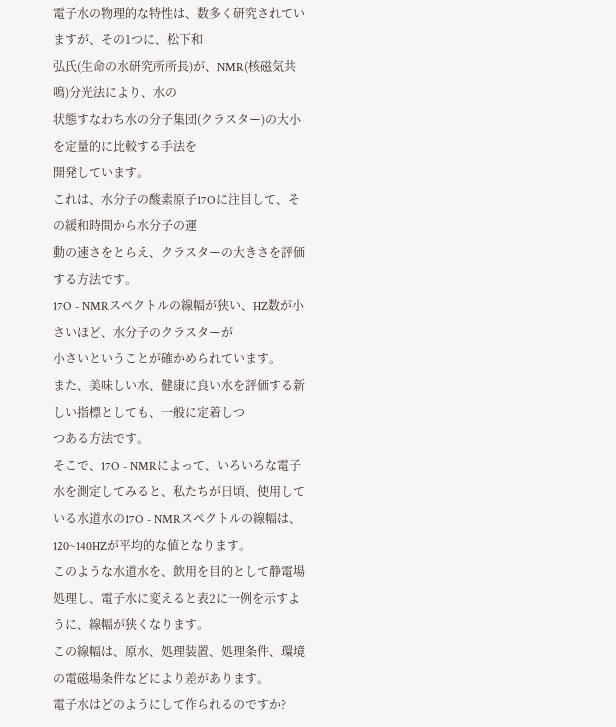電子水の物理的な特性は、数多く研究されていますが、その1つに、松下和
弘氏(生命の水研究所所長)が、NMR(核磁気共鳴)分光法により、水の
状態すなわち水の分子集団(クラスター)の大小を定量的に比較する手法を
開発しています。
これは、水分子の酸素原子17Oに注目して、その緩和時間から水分子の運
動の速さをとらえ、クラスターの大きさを評価する方法です。
17O - NMRスペクトルの線幅が狭い、HZ数が小さいほど、水分子のクラスターが
小さいということが確かめられています。
また、美味しい水、健康に良い水を評価する新しい指標としても、一般に定着しつ
つある方法です。
そこで、17O - NMRによって、いろいろな電子水を測定してみると、私たちが日頃、使用している水道水の17O - NMRスペクトルの線幅は、120~140HZが平均的な値となります。
このような水道水を、飲用を目的として静電場処理し、電子水に変えると表2に一例を示すように、線幅が狭くなります。
この線幅は、原水、処理装置、処理条件、環境の電磁場条件などにより差があります。
電子水はどのようにして作られるのですか?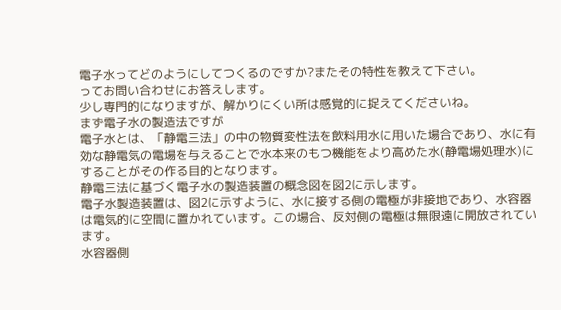電子水ってどのようにしてつくるのですか?またその特性を教えて下さい。
ってお問い合わせにお答えします。
少し専門的になりますが、解かりにくい所は感覚的に捉えてくださいね。
まず電子水の製造法ですが
電子水とは、「静電三法」の中の物質変性法を飲料用水に用いた場合であり、水に有効な静電気の電場を与えることで水本来のもつ機能をより高めた水(静電場処理水)にすることがその作る目的となります。
静電三法に基づく電子水の製造装置の概念図を図2に示します。
電子水製造装置は、図2に示すように、水に接する側の電極が非接地であり、水容器は電気的に空間に置かれています。この場合、反対側の電極は無限遠に開放されています。
水容器側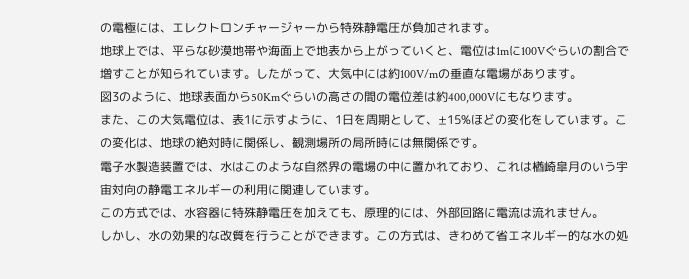の電極には、エレクトロンチャージャーから特殊静電圧が負加されます。
地球上では、平らな砂漠地帯や海面上で地表から上がっていくと、電位は1mに100Vぐらいの割合で増すことが知られています。したがって、大気中には約100V/mの垂直な電場があります。
図3のように、地球表面から50Kmぐらいの高さの間の電位差は約400,000Vにもなります。
また、この大気電位は、表1に示すように、1日を周期として、±15%ほどの変化をしています。この変化は、地球の絶対時に関係し、観測場所の局所時には無関係です。
電子水製造装置では、水はこのような自然界の電場の中に置かれており、これは楢崎皐月のいう宇宙対向の静電エネルギーの利用に関連しています。
この方式では、水容器に特殊静電圧を加えても、原理的には、外部回路に電流は流れません。
しかし、水の効果的な改質を行うことができます。この方式は、きわめて省エネルギー的な水の処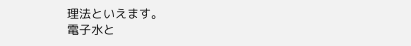理法といえます。
電子水と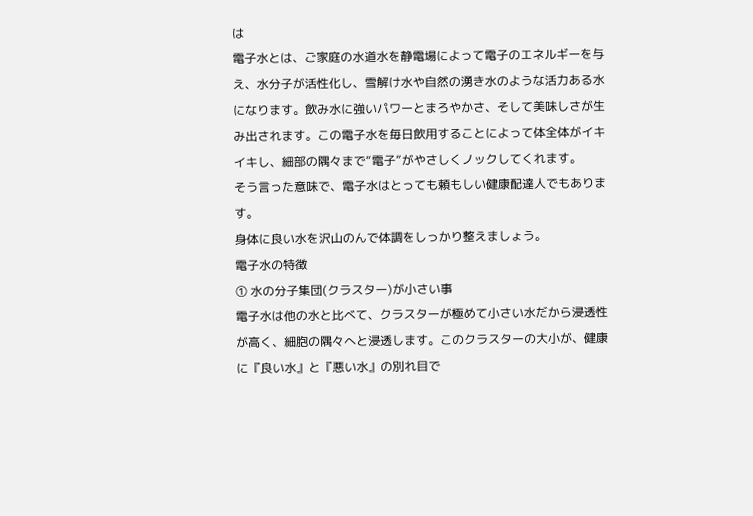は
電子水とは、ご家庭の水道水を静電場によって電子のエネルギーを与え、水分子が活性化し、雪解け水や自然の湧き水のような活力ある水になります。飲み水に強いパワーとまろやかさ、そして美味しさが生み出されます。この電子水を毎日飲用することによって体全体がイキイキし、細部の隅々まで“電子”がやさしくノックしてくれます。
そう言った意味で、電子水はとっても頼もしい健康配達人でもあります。
身体に良い水を沢山のんで体調をしっかり整えましょう。
電子水の特徴
① 水の分子集団(クラスター)が小さい事
電子水は他の水と比べて、クラスターが極めて小さい水だから浸透性が高く、細胞の隅々へと浸透します。このクラスターの大小が、健康に『良い水』と『悪い水』の別れ目で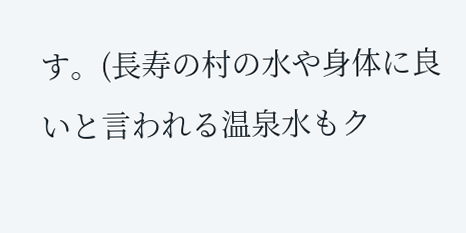す。(長寿の村の水や身体に良いと言われる温泉水もク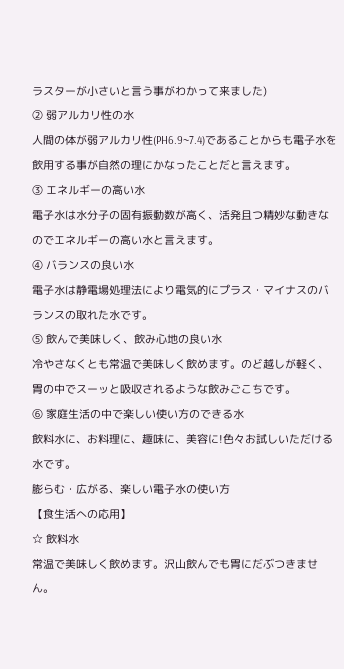ラスターが小さいと言う事がわかって来ました)
② 弱アルカリ性の水
人間の体が弱アルカリ性(PH6.9~7.4)であることからも電子水を飲用する事が自然の理にかなったことだと言えます。
③ エネルギーの高い水
電子水は水分子の固有振動数が高く、活発且つ精妙な動きなのでエネルギーの高い水と言えます。
④ バランスの良い水
電子水は静電場処理法により電気的にプラス・マイナスのバランスの取れた水です。
⑤ 飲んで美味しく、飲み心地の良い水
冷やさなくとも常温で美味しく飲めます。のど越しが軽く、胃の中でスーッと吸収されるような飲みごこちです。
⑥ 家庭生活の中で楽しい使い方のできる水
飲料水に、お料理に、趣味に、美容に!色々お試しいただける水です。
膨らむ・広がる、楽しい電子水の使い方
【食生活への応用】
☆ 飲料水
常温で美味しく飲めます。沢山飲んでも胃にだぶつきません。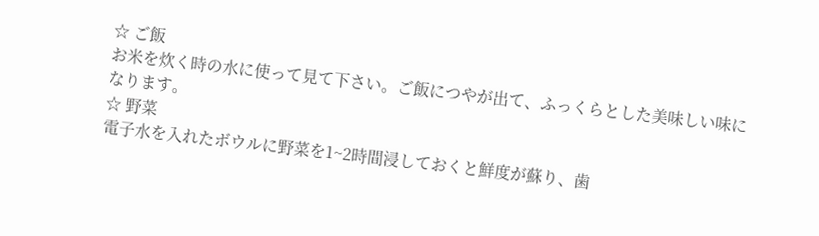☆ ご飯
お米を炊く時の水に使って見て下さい。ご飯につやが出て、ふっくらとした美味しい味になります。
☆ 野菜
電子水を入れたボウルに野菜を1~2時間浸しておくと鮮度が蘇り、歯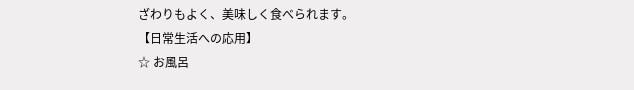ざわりもよく、美味しく食べられます。
【日常生活への応用】
☆ お風呂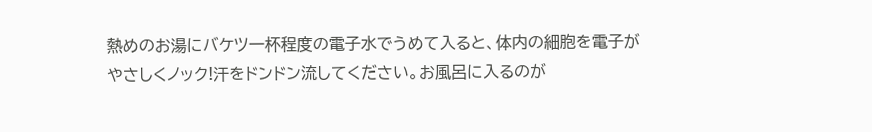熱めのお湯にバケツ一杯程度の電子水でうめて入ると、体内の細胞を電子がやさしくノック!汗をドンドン流してください。お風呂に入るのが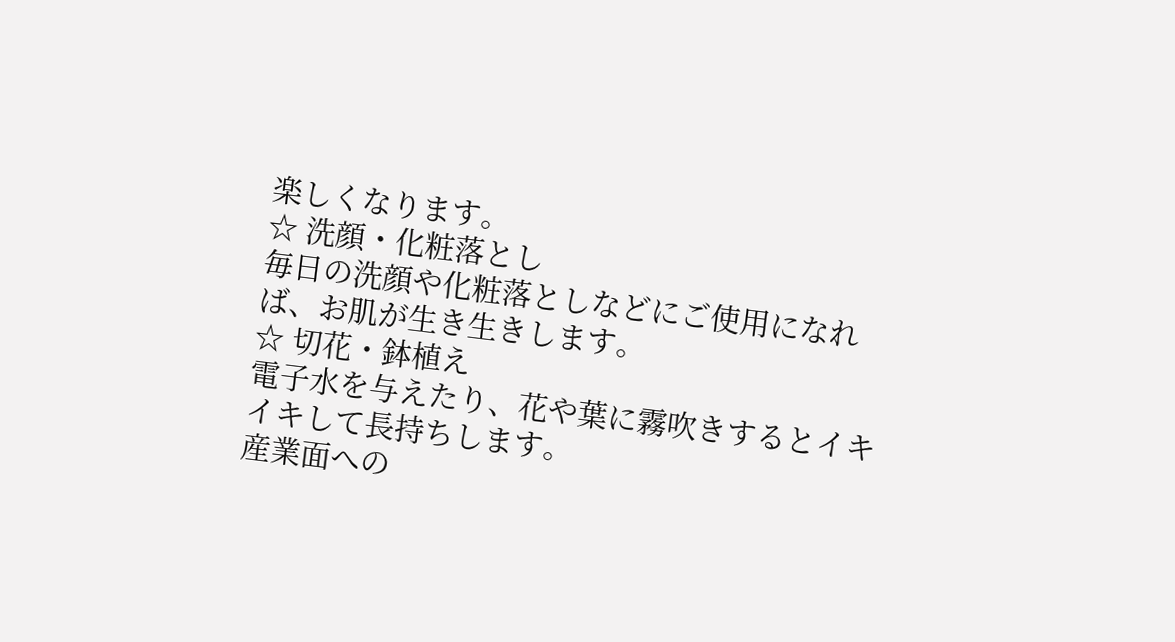楽しくなります。
☆ 洗顔・化粧落とし
毎日の洗顔や化粧落としなどにご使用になれば、お肌が生き生きします。
☆ 切花・鉢植え
電子水を与えたり、花や葉に霧吹きするとイキイキして長持ちします。
産業面への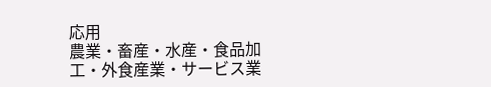応用
農業・畜産・水産・食品加工・外食産業・サービス業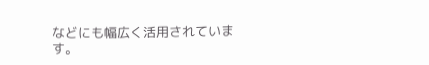などにも幅広く活用されています。